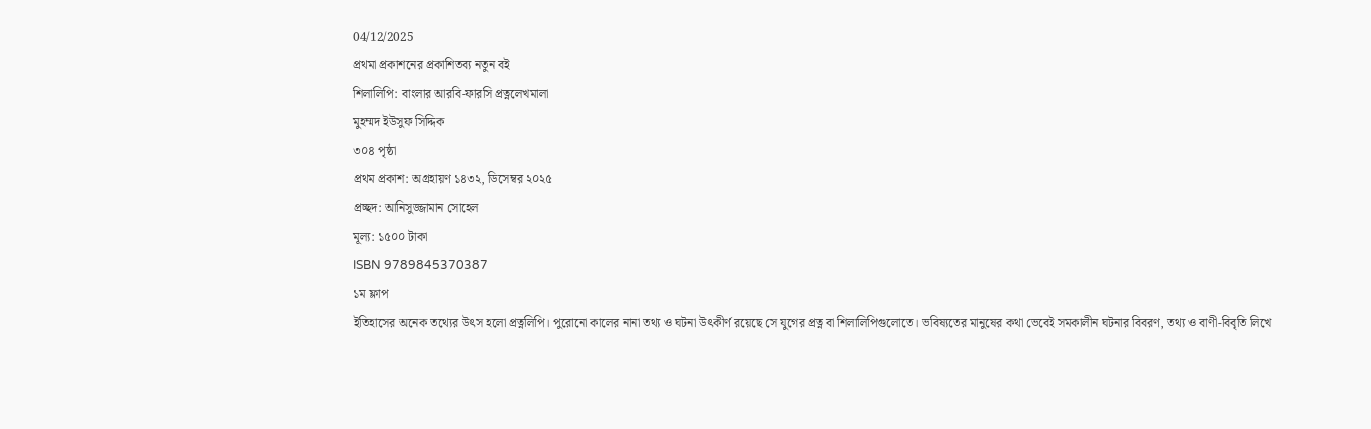04/12/2025
প্রথমা প্রকাশনের প্রকাশিতব্য নতুন বই
শিলালিপি: বাংলার আরবি-ফারসি প্রত্নলেখমালা
মুহম্মদ ইউসুফ সিদ্দিক
৩০৪ পৃষ্ঠা
প্রথম প্রকাশ: অগ্রহায়ণ ১৪৩২, ডিসেম্বর ২০২৫
প্রচ্ছদ: আনিসুজ্জামান সোহেল
মূল্য: ১৫০০ টাকা
ISBN 9789845370387
১ম ফ্লাপ
ইতিহাসের অনেক তথ্যের উৎস হলো প্রত্নলিপি। পুরোনো কালের নানা তথ্য ও ঘটনা উৎকীর্ণ রয়েছে সে যুগের প্রত্ন বা শিলালিপিগুলোতে। ভবিষ্যতের মানুষের কথা ভেবেই সমকালীন ঘটনার বিবরণ, তথ্য ও বাণী-বিবৃতি লিখে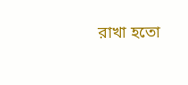রাখা হতো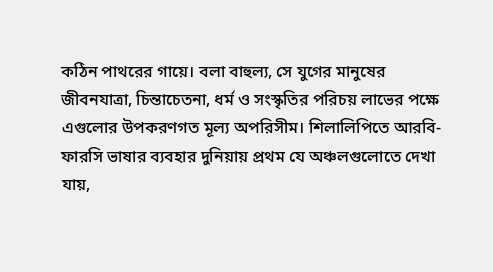কঠিন পাথরের গায়ে। বলা বাহুল্য, সে যুগের মানুষের জীবনযাত্রা, চিন্তাচেতনা, ধর্ম ও সংস্কৃতির পরিচয় লাভের পক্ষে এগুলোর উপকরণগত মূল্য অপরিসীম। শিলালিপিতে আরবি-ফারসি ভাষার ব্যবহার দুনিয়ায় প্রথম যে অঞ্চলগুলোতে দেখা যায়,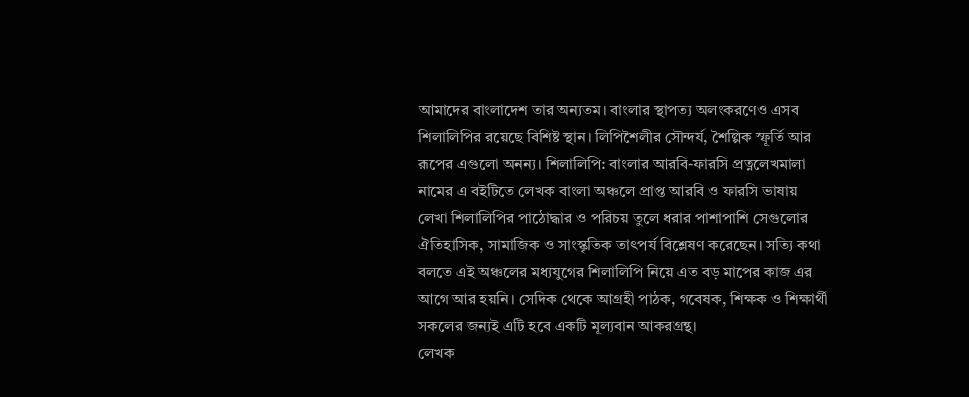আমাদের বাংলাদেশ তার অন্যতম। বাংলার স্থাপত্য অলংকরণেও এসব শিলালিপির রয়েছে বিশিষ্ট স্থান। লিপিশৈলীর সৌন্দর্য, শৈল্পিক স্ফূর্তি আর রূপের এগুলো অনন্য। শিলালিপি: বাংলার আরবি-ফারসি প্রত্নলেখমালা নামের এ বইটিতে লেখক বাংলা অঞ্চলে প্রাপ্ত আরবি ও ফারসি ভাষায় লেখা শিলালিপির পাঠোদ্ধার ও পরিচয় তুলে ধরার পাশাপাশি সেগুলোর ঐতিহাসিক, সামাজিক ও সাংস্কৃতিক তাৎপর্য বিশ্লেষণ করেছেন। সত্যি কথা বলতে এই অঞ্চলের মধ্যযুগের শিলালিপি নিয়ে এত বড় মাপের কাজ এর আগে আর হয়নি। সেদিক থেকে আগ্রহী পাঠক, গবেষক, শিক্ষক ও শিক্ষার্থী সকলের জন্যই এটি হবে একটি মূল্যবান আকরগ্রন্থ।
লেখক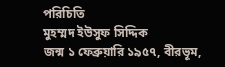পরিচিতি
মুহম্মদ ইউসুফ সিদ্দিক
জন্ম ১ ফেব্রুয়ারি ১৯৫৭, বীরভূম,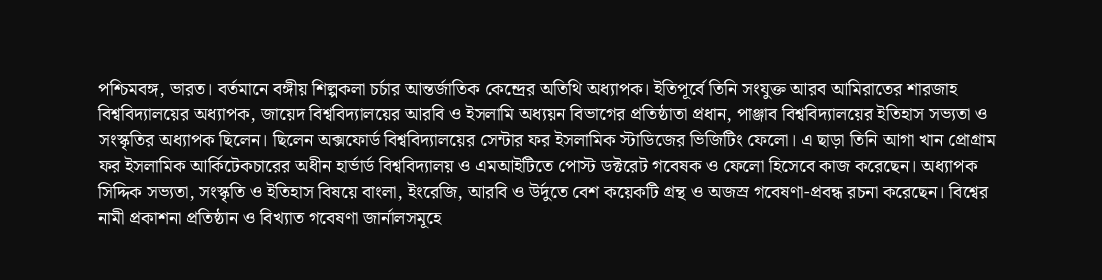পশ্চিমবঙ্গ, ভারত। বর্তমানে বঙ্গীয় শিল্পকলা চর্চার আন্তর্জাতিক কেন্দ্রের অতিথি অধ্যাপক। ইতিপূর্বে তিনি সংযুক্ত আরব আমিরাতের শারজাহ বিশ্ববিদ্যালয়ের অধ্যাপক, জায়েদ বিশ্ববিদ্যালয়ের আরবি ও ইসলামি অধ্যয়ন বিভাগের প্রতিষ্ঠাতা প্রধান, পাঞ্জাব বিশ্ববিদ্যালয়ের ইতিহাস সভ্যতা ও সংস্কৃতির অধ্যাপক ছিলেন। ছিলেন অক্সফোর্ড বিশ্ববিদ্যালয়ের সেন্টার ফর ইসলামিক স্টাডিজের ভিজিটিং ফেলো। এ ছাড়া তিনি আগা খান প্রোগ্রাম ফর ইসলামিক আর্কিটেকচারের অধীন হার্ভার্ড বিশ্ববিদ্যালয় ও এমআইটিতে পোস্ট ডক্টরেট গবেষক ও ফেলো হিসেবে কাজ করেছেন। অধ্যাপক সিদ্দিক সভ্যতা, সংস্কৃতি ও ইতিহাস বিষয়ে বাংলা, ইংরেজি, আরবি ও উর্দুতে বেশ কয়েকটি গ্রন্থ ও অজস্র গবেষণা-প্রবন্ধ রচনা করেছেন। বিশ্বের নামী প্রকাশনা প্রতিষ্ঠান ও বিখ্যাত গবেষণা জার্নালসমূহে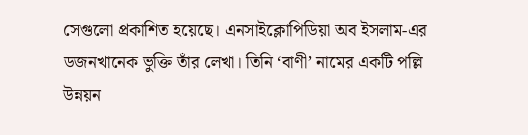সেগুলো প্রকাশিত হয়েছে। এনসাইক্লোপিডিয়া অব ইসলাম-এর ডজনখানেক ভুক্তি তাঁর লেখা। তিনি ‘বাণী’ নামের একটি পল্লি উন্নয়ন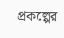প্রকল্পের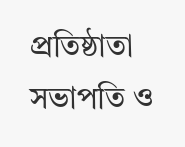প্রতিষ্ঠাতা সভাপতি ও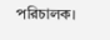পরিচালক।